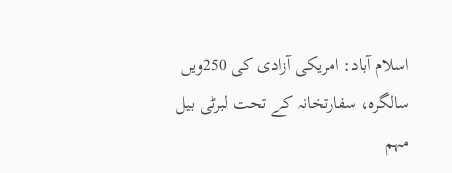اسلام آباد: امریکی آزادی کی 250ویں سالگرہ، سفارتخانہ کے تحت لبرٹی بیل مہم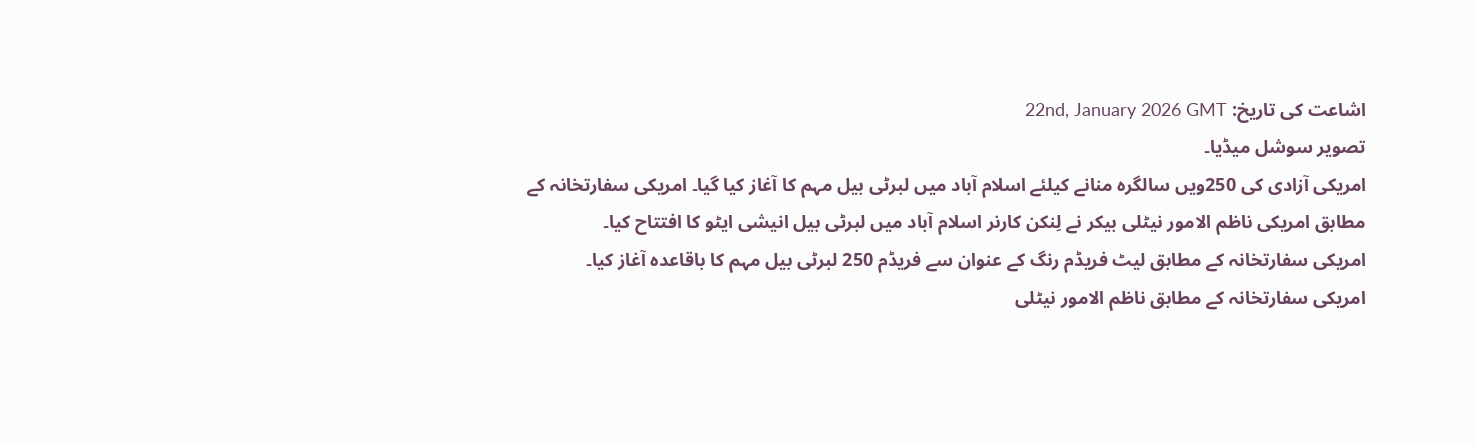اشاعت کی تاریخ: 22nd, January 2026 GMT
تصویر سوشل میڈیا۔
امریکی آزادی کی 250ویں سالگرہ منانے کیلئے اسلام آباد میں لبرٹی بیل مہم کا آغاز کیا گیا۔ امریکی سفارتخانہ کے مطابق امریکی ناظم الامور نیٹلی بیکر نے لِنکن کارنر اسلام آباد میں لبرٹی بیل انیشی ایٹو کا افتتاح کیا۔
امریکی سفارتخانہ کے مطابق لیٹ فریڈم رنگ کے عنوان سے فریڈم 250 لبرٹی بیل مہم کا باقاعدہ آغاز کیا۔
امریکی سفارتخانہ کے مطابق ناظم الامور نیٹلی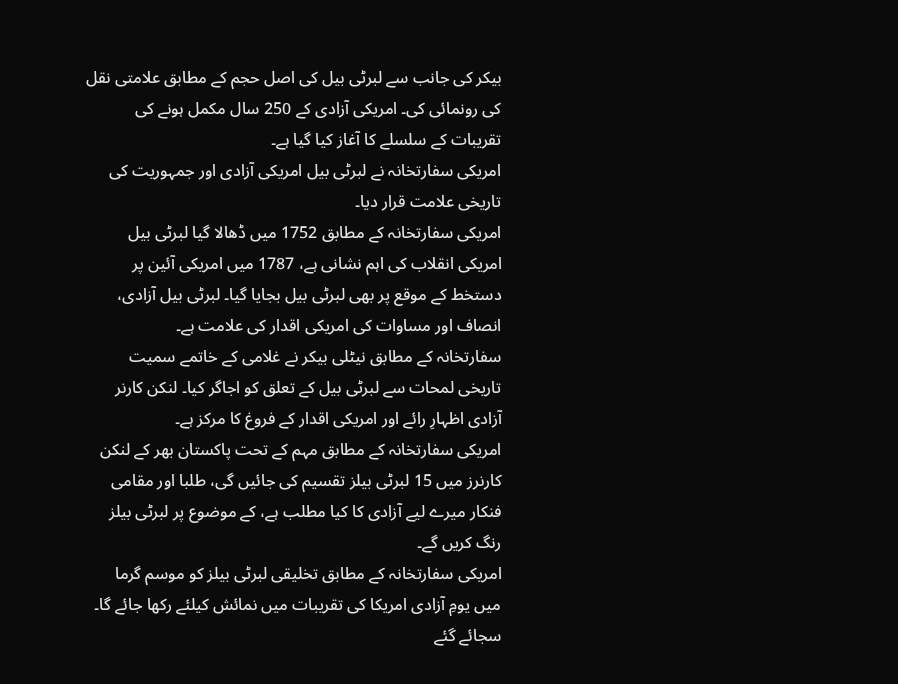بیکر کی جانب سے لبرٹی بیل کی اصل حجم کے مطابق علامتی نقل کی رونمائی کی۔ امریکی آزادی کے 250 سال مکمل ہونے کی تقریبات کے سلسلے کا آغاز کیا گیا ہے۔
امریکی سفارتخانہ نے لبرٹی بیل امریکی آزادی اور جمہوریت کی تاریخی علامت قرار دیا۔
امریکی سفارتخانہ کے مطابق 1752 میں ڈھالا گیا لبرٹی بیل امریکی انقلاب کی اہم نشانی ہے، 1787 میں امریکی آئین پر دستخط کے موقع پر بھی لبرٹی بیل بجایا گیا۔ لبرٹی بیل آزادی، انصاف اور مساوات کی امریکی اقدار کی علامت ہے۔
سفارتخانہ کے مطابق نیٹلی بیکر نے غلامی کے خاتمے سمیت تاریخی لمحات سے لبرٹی بیل کے تعلق کو اجاگر کیا۔ لنکن کارنر آزادی اظہارِ رائے اور امریکی اقدار کے فروغ کا مرکز ہے۔
امریکی سفارتخانہ کے مطابق مہم کے تحت پاکستان بھر کے لنکن کارنرز میں 15 لبرٹی بیلز تقسیم کی جائیں گی، طلبا اور مقامی فنکار میرے لیے آزادی کا کیا مطلب ہے، کے موضوع پر لبرٹی بیلز رنگ کریں گے۔
امریکی سفارتخانہ کے مطابق تخلیقی لبرٹی بیلز کو موسم گرما میں یومِ آزادی امریکا کی تقریبات میں نمائش کیلئے رکھا جائے گا۔ سجائے گئے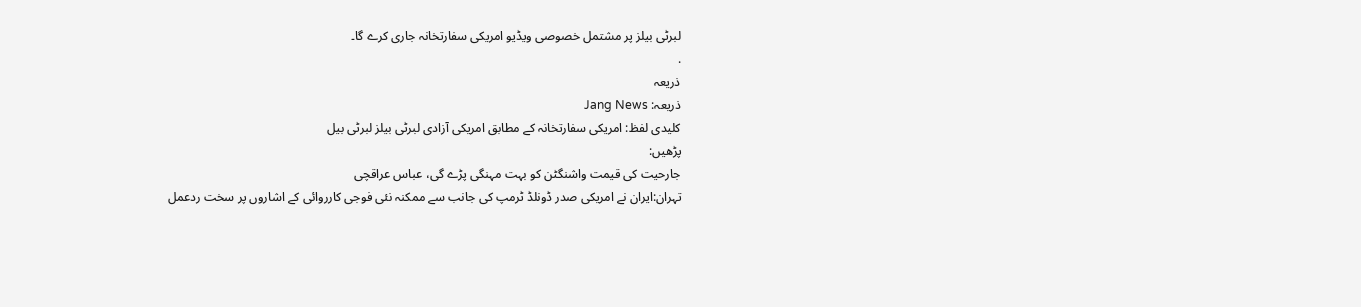لبرٹی بیلز پر مشتمل خصوصی ویڈیو امریکی سفارتخانہ جاری کرے گا۔
.
ذریعہ
ذریعہ: Jang News
کلیدی لفظ: امریکی سفارتخانہ کے مطابق امریکی آزادی لبرٹی بیلز لبرٹی بیل
پڑھیں:
جارحیت کی قیمت واشنگٹن کو بہت مہنگی پڑے گی، عباس عراقچی
تہران:ایران نے امریکی صدر ڈونلڈ ٹرمپ کی جانب سے ممکنہ نئی فوجی کارروائی کے اشاروں پر سخت ردعمل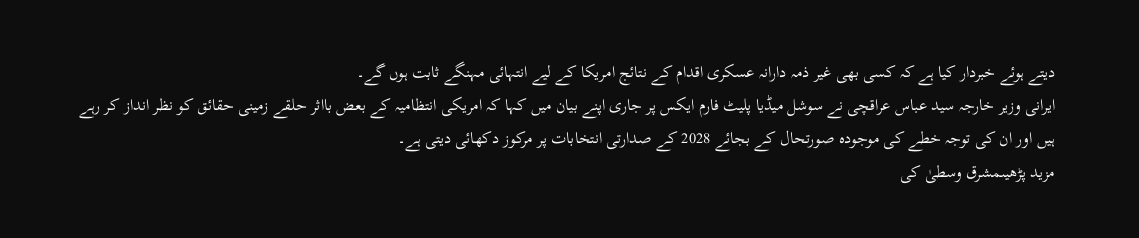دیتے ہوئے خبردار کیا ہے کہ کسی بھی غیر ذمہ دارانہ عسکری اقدام کے نتائج امریکا کے لیے انتہائی مہنگے ثابت ہوں گے۔
ایرانی وزیر خارجہ سید عباس عراقچی نے سوشل میڈیا پلیٹ فارم ایکس پر جاری اپنے بیان میں کہا کہ امریکی انتظامیہ کے بعض بااثر حلقے زمینی حقائق کو نظر انداز کر رہے ہیں اور ان کی توجہ خطے کی موجودہ صورتحال کے بجائے 2028 کے صدارتی انتخابات پر مرکوز دکھائی دیتی ہے۔
مزید پڑھیںمشرق وسطیٰ کی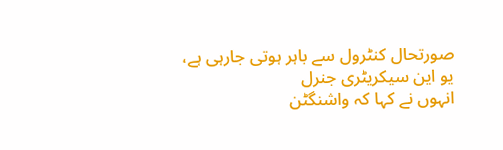صورتحال کنٹرول سے باہر ہوتی جارہی ہے، یو این سیکریٹری جنرل
انہوں نے کہا کہ واشنگٹن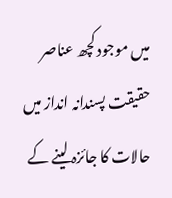میں موجود کچھ عناصر حقیقت پسندانہ انداز میں حالات کا جائزہ لینے کے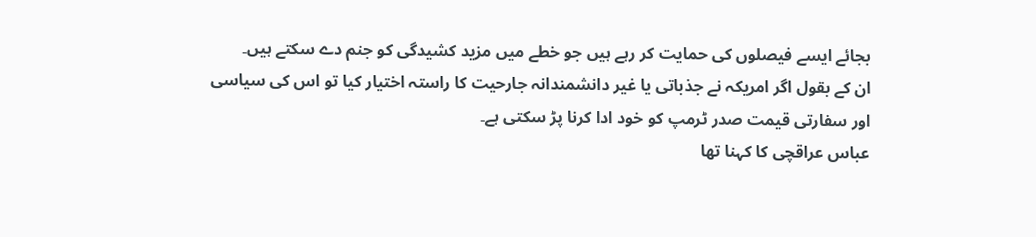بجائے ایسے فیصلوں کی حمایت کر رہے ہیں جو خطے میں مزید کشیدگی کو جنم دے سکتے ہیں۔
ان کے بقول اگر امریکہ نے جذباتی یا غیر دانشمندانہ جارحیت کا راستہ اختیار کیا تو اس کی سیاسی اور سفارتی قیمت صدر ٹرمپ کو خود ادا کرنا پڑ سکتی ہے۔
عباس عراقچی کا کہنا تھا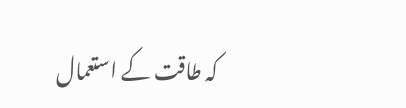کہ طاقت کے استعمال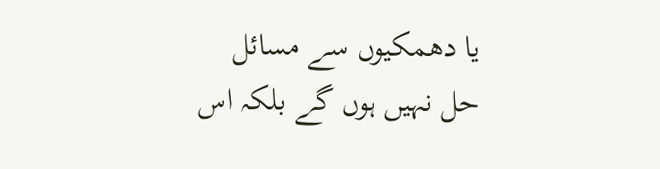یا دھمکیوں سے مسائل حل نہیں ہوں گے بلکہ اس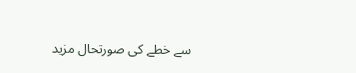سے خطے کی صورتحال مزید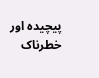پیچیدہ اور خطرناک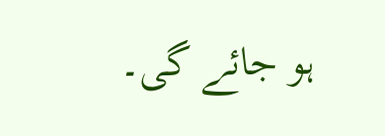ہو جائے گی۔